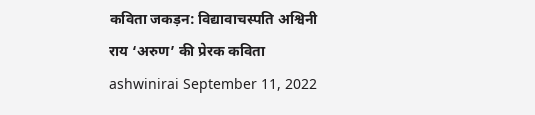कविता जकड़न: विद्यावाचस्पति अश्विनी राय ‘अरुण’ की प्रेरक कविता ashwinirai September 11, 2022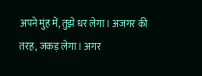अपने मुंह में, तुझे धर लेगा। अजगर की तरह, जकड़ लेगा। अगर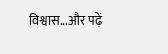विश्वास...और पढ़ें